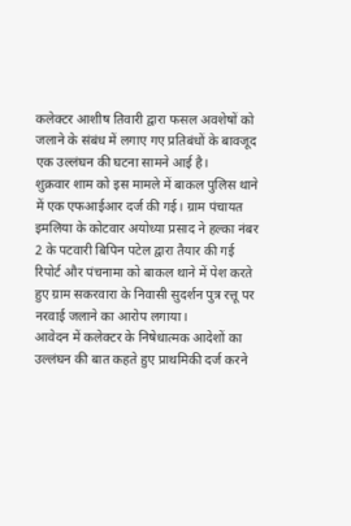कलेक्टर आशीष तिवारी द्वारा फसल अवशेषों को जलाने के संबंध में लगाए गए प्रतिबंधों के बावजूद एक उल्लंघन की घटना सामने आई है।
शुक्रवार शाम को इस मामले में बाकल पुलिस थाने में एक एफआईआर दर्ज की गई। ग्राम पंचायत इमलिया के कोटवार अयोध्या प्रसाद ने हल्का नंबर 2 के पटवारी बिपिन पटेल द्वारा तैयार की गई रिपोर्ट और पंचनामा को बाकल थाने में पेश करते हुए ग्राम सकरवारा के निवासी सुदर्शन पुत्र रत्तू पर नरवाई जलाने का आरोप लगाया।
आवेदन में कलेक्टर के निषेधात्मक आदेशों का उल्लंघन की बात कहते हुए प्राथमिकी दर्ज करने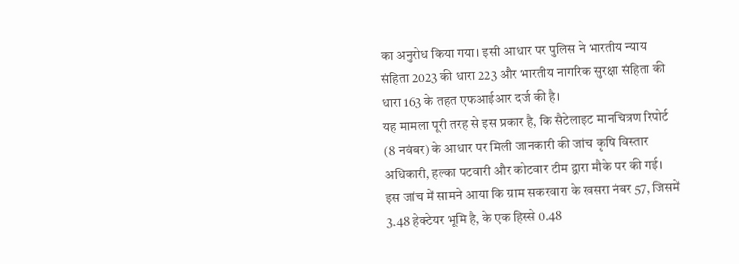का अनुरोध किया गया। इसी आधार पर पुलिस ने भारतीय न्याय संहिता 2023 की धारा 223 और भारतीय नागरिक सुरक्षा संहिता की धारा 163 के तहत एफआईआर दर्ज की है।
यह मामला पूरी तरह से इस प्रकार है, कि सैटेलाइट मानचित्रण रिपोर्ट (8 नवंबर) के आधार पर मिली जानकारी की जांच कृषि विस्तार अधिकारी, हल्का पटवारी और कोटवार टीम द्वारा मौके पर की गई।
इस जांच में सामने आया कि ग्राम सकरवारा के खसरा नंबर 57, जिसमें 3.48 हेक्टेयर भूमि है, के एक हिस्से 0.48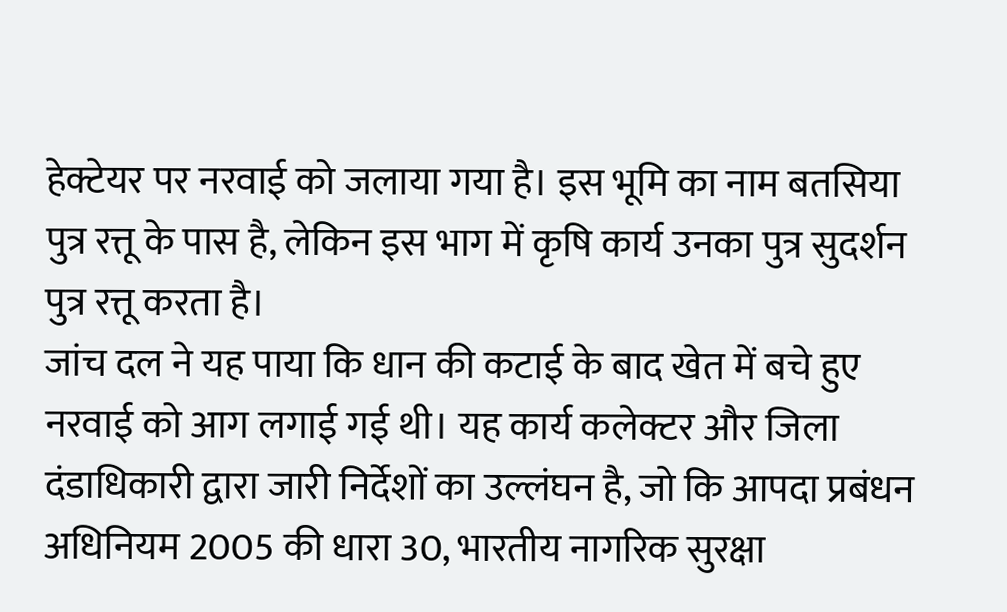हेक्टेयर पर नरवाई को जलाया गया है। इस भूमि का नाम बतसिया पुत्र रत्तू के पास है, लेकिन इस भाग में कृषि कार्य उनका पुत्र सुदर्शन पुत्र रत्तू करता है।
जांच दल ने यह पाया कि धान की कटाई के बाद खेत में बचे हुए नरवाई को आग लगाई गई थी। यह कार्य कलेक्टर और जिला दंडाधिकारी द्वारा जारी निर्देशों का उल्लंघन है, जो कि आपदा प्रबंधन अधिनियम 2005 की धारा 30, भारतीय नागरिक सुरक्षा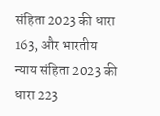संहिता 2023 की धारा 163, और भारतीय न्याय संहिता 2023 की धारा 223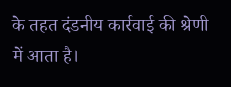के तहत दंडनीय कार्रवाई की श्रेणी में आता है।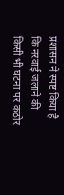प्रशासन ने स्पष्ट किया है कि नरवाई जलाने की किसी भी घटना पर कठोर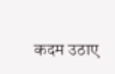कदम उठाए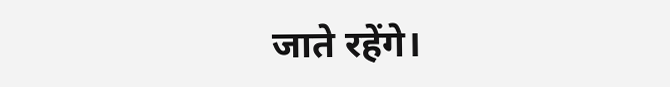जाते रहेंगे।